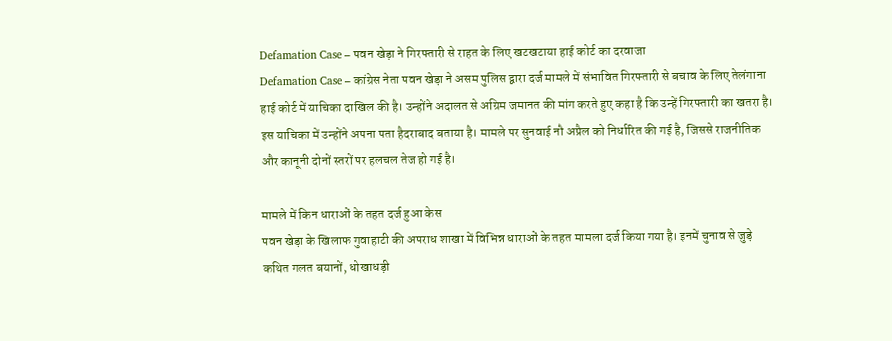Defamation Case – पवन खेड़ा ने गिरफ्तारी से राहत के लिए खटखटाया हाई कोर्ट का दरवाजा
Defamation Case – कांग्रेस नेता पवन खेड़ा ने असम पुलिस द्वारा दर्ज मामले में संभावित गिरफ्तारी से बचाव के लिए तेलंगाना हाई कोर्ट में याचिका दाखिल की है। उन्होंने अदालत से अग्रिम जमानत की मांग करते हुए कहा है कि उन्हें गिरफ्तारी का खतरा है। इस याचिका में उन्होंने अपना पता हैदराबाद बताया है। मामले पर सुनवाई नौ अप्रैल को निर्धारित की गई है, जिससे राजनीतिक और कानूनी दोनों स्तरों पर हलचल तेज हो गई है।

मामले में किन धाराओं के तहत दर्ज हुआ केस
पवन खेड़ा के खिलाफ गुवाहाटी की अपराध शाखा में विभिन्न धाराओं के तहत मामला दर्ज किया गया है। इनमें चुनाव से जुड़े कथित गलत बयानों, धोखाधड़ी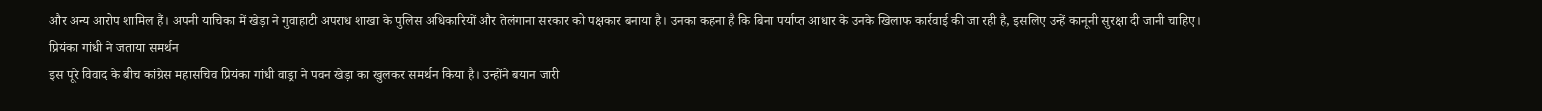और अन्य आरोप शामिल हैं। अपनी याचिका में खेड़ा ने गुवाहाटी अपराध शाखा के पुलिस अधिकारियों और तेलंगाना सरकार को पक्षकार बनाया है। उनका कहना है कि बिना पर्याप्त आधार के उनके खिलाफ कार्रवाई की जा रही है, इसलिए उन्हें कानूनी सुरक्षा दी जानी चाहिए।
प्रियंका गांधी ने जताया समर्थन
इस पूरे विवाद के बीच कांग्रेस महासचिव प्रियंका गांधी वाड्रा ने पवन खेड़ा का खुलकर समर्थन किया है। उन्होंने बयान जारी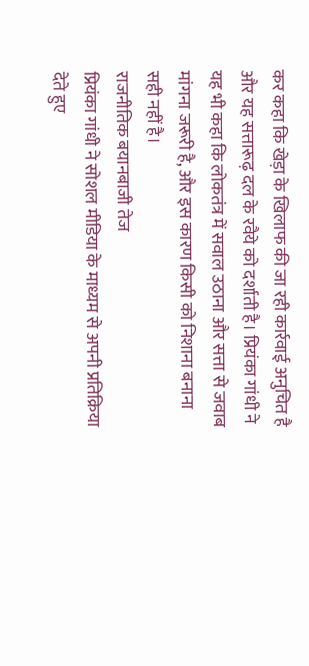कर कहा कि खेड़ा के खिलाफ की जा रही कार्रवाई अनुचित है और यह सत्तारूढ़ दल के रवैये को दर्शाती है। प्रियंका गांधी ने यह भी कहा कि लोकतंत्र में सवाल उठाना और सत्ता से जवाब मांगना जरूरी है, और इस कारण किसी को निशाना बनाना सही नहीं है।
राजनीतिक बयानबाजी तेज
प्रियंका गांधी ने सोशल मीडिया के माध्यम से अपनी प्रतिक्रिया देते हुए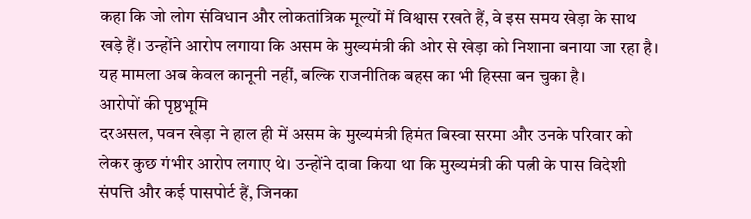कहा कि जो लोग संविधान और लोकतांत्रिक मूल्यों में विश्वास रखते हैं, वे इस समय खेड़ा के साथ खड़े हैं। उन्होंने आरोप लगाया कि असम के मुख्यमंत्री की ओर से खेड़ा को निशाना बनाया जा रहा है। यह मामला अब केवल कानूनी नहीं, बल्कि राजनीतिक बहस का भी हिस्सा बन चुका है।
आरोपों की पृष्ठभूमि
दरअसल, पवन खेड़ा ने हाल ही में असम के मुख्यमंत्री हिमंत बिस्वा सरमा और उनके परिवार को लेकर कुछ गंभीर आरोप लगाए थे। उन्होंने दावा किया था कि मुख्यमंत्री की पत्नी के पास विदेशी संपत्ति और कई पासपोर्ट हैं, जिनका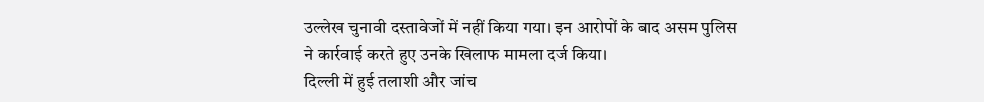उल्लेख चुनावी दस्तावेजों में नहीं किया गया। इन आरोपों के बाद असम पुलिस ने कार्रवाई करते हुए उनके खिलाफ मामला दर्ज किया।
दिल्ली में हुई तलाशी और जांच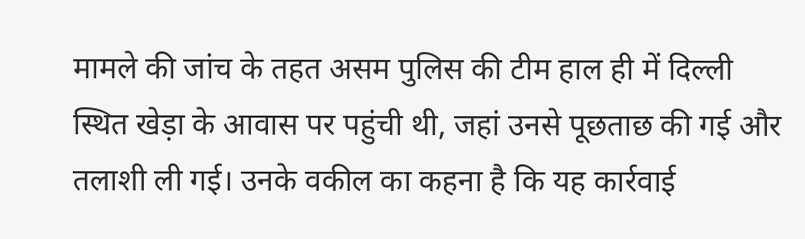मामले की जांच के तहत असम पुलिस की टीम हाल ही में दिल्ली स्थित खेड़ा के आवास पर पहुंची थी, जहां उनसे पूछताछ की गई और तलाशी ली गई। उनके वकील का कहना है कि यह कार्रवाई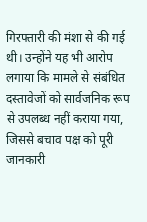गिरफ्तारी की मंशा से की गई थी। उन्होंने यह भी आरोप लगाया कि मामले से संबंधित दस्तावेजों को सार्वजनिक रूप से उपलब्ध नहीं कराया गया, जिससे बचाव पक्ष को पूरी जानकारी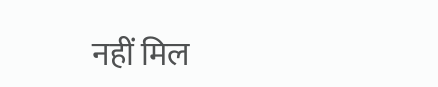नहीं मिल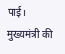पाई।
मुख्यमंत्री की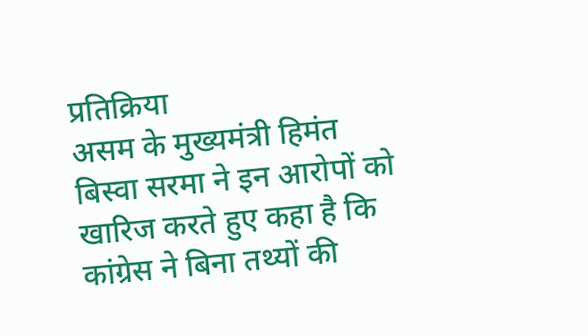प्रतिक्रिया
असम के मुख्यमंत्री हिमंत बिस्वा सरमा ने इन आरोपों को खारिज करते हुए कहा है कि कांग्रेस ने बिना तथ्यों की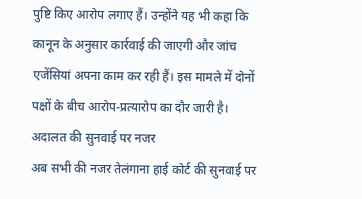पुष्टि किए आरोप लगाए हैं। उन्होंने यह भी कहा कि कानून के अनुसार कार्रवाई की जाएगी और जांच एजेंसियां अपना काम कर रही हैं। इस मामले में दोनों पक्षों के बीच आरोप-प्रत्यारोप का दौर जारी है।
अदालत की सुनवाई पर नजर
अब सभी की नजर तेलंगाना हाई कोर्ट की सुनवाई पर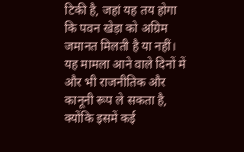टिकी है, जहां यह तय होगा कि पवन खेड़ा को अग्रिम जमानत मिलती है या नहीं। यह मामला आने वाले दिनों में और भी राजनीतिक और कानूनी रूप ले सकता है, क्योंकि इसमें कई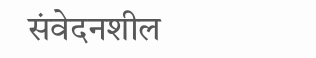संवेदनशील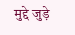मुद्दे जुड़े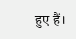हुए हैं।